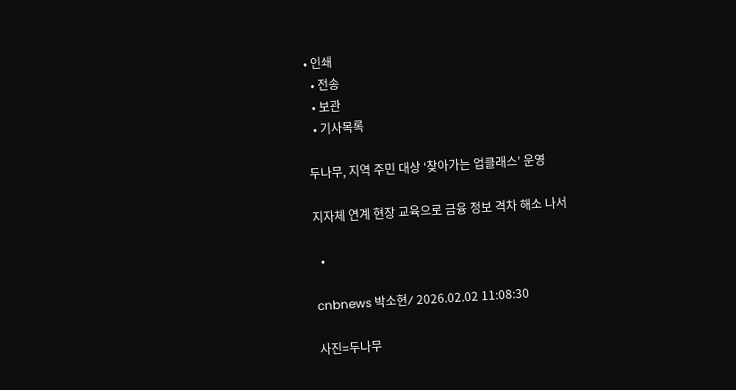• 인쇄
  • 전송
  • 보관
  • 기사목록

두나무, 지역 주민 대상 ‘찾아가는 업클래스’ 운영

지자체 연계 현장 교육으로 금융 정보 격차 해소 나서

  •

cnbnews 박소현⁄ 2026.02.02 11:08:30

사진=두나무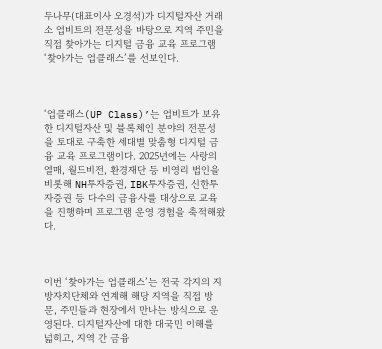두나무(대표이사 오경석)가 디지털자산 거래소 업비트의 전문성을 바탕으로 지역 주민을 직접 찾아가는 디지털 금융 교육 프로그램 ‘찾아가는 업클래스’를 선보인다.



‘업클래스(UP Class)’는 업비트가 보유한 디지털자산 및 블록체인 분야의 전문성을 토대로 구축한 세대별 맞춤형 디지털 금융 교육 프로그램이다. 2025년에는 사랑의열매, 월드비전, 환경재단 등 비영리 법인을 비롯해 NH투자증권, IBK투자증권, 신한투자증권 등 다수의 금융사를 대상으로 교육을 진행하며 프로그램 운영 경험을 축적해왔다.



이번 ‘찾아가는 업클래스’는 전국 각지의 지방자치단체와 연계해 해당 지역을 직접 방문, 주민들과 현장에서 만나는 방식으로 운영된다. 디지털자산에 대한 대국민 이해를 넓히고, 지역 간 금융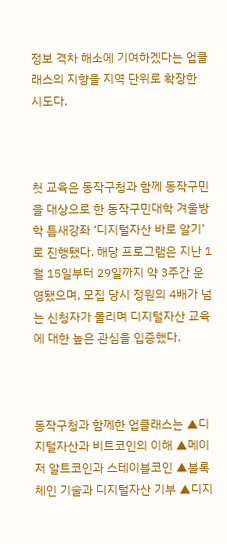정보 격차 해소에 기여하겠다는 업클래스의 지향을 지역 단위로 확장한 시도다.



첫 교육은 동작구청과 함께 동작구민을 대상으로 한 동작구민대학 겨울방학 틈새강좌 ‘디지털자산 바로 알기’로 진행됐다. 해당 프로그램은 지난 1월 15일부터 29일까지 약 3주간 운영됐으며, 모집 당시 정원의 4배가 넘는 신청자가 몰리며 디지털자산 교육에 대한 높은 관심을 입증했다.



동작구청과 함께한 업클래스는 ▲디지털자산과 비트코인의 이해 ▲메이저 알트코인과 스테이블코인 ▲블록체인 기술과 디지털자산 기부 ▲디지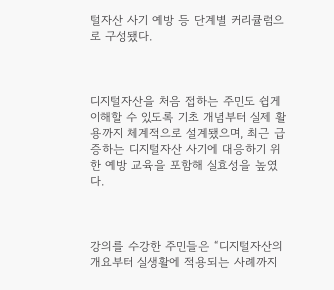털자산 사기 예방 등 단계별 커리큘럼으로 구성됐다.



디지털자산을 처음 접하는 주민도 쉽게 이해할 수 있도록 기초 개념부터 실제 활용까지 체계적으로 설계됐으며, 최근 급증하는 디지털자산 사기에 대응하기 위한 예방 교육을 포함해 실효성을 높였다.



강의를 수강한 주민들은 “디지털자산의 개요부터 실생활에 적용되는 사례까지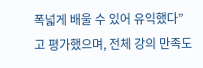폭넓게 배울 수 있어 유익했다”고 평가했으며, 전체 강의 만족도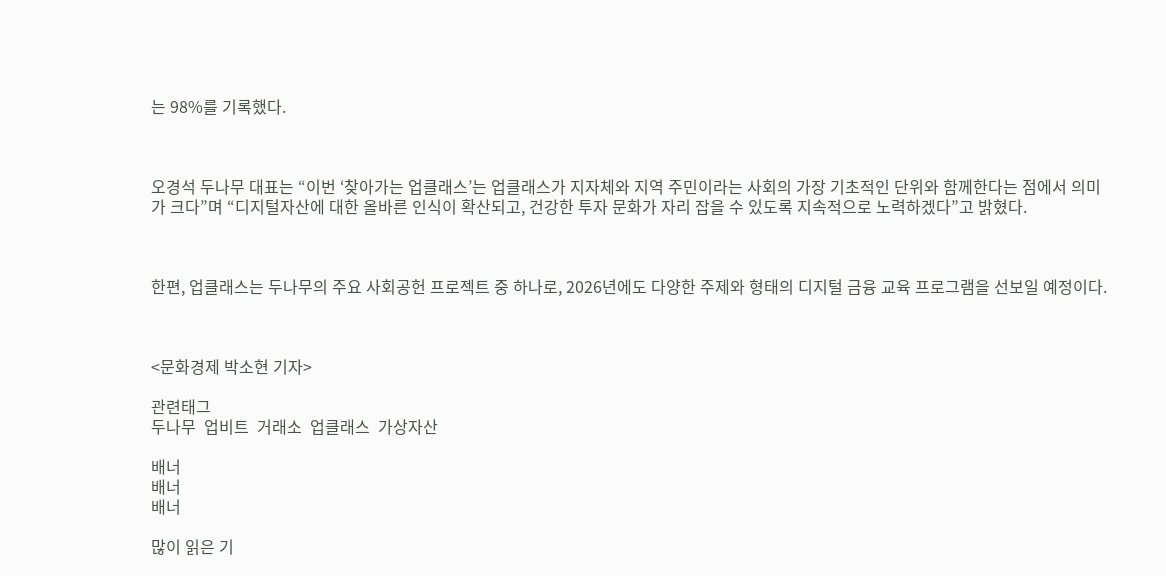는 98%를 기록했다.



오경석 두나무 대표는 “이번 ‘찾아가는 업클래스’는 업클래스가 지자체와 지역 주민이라는 사회의 가장 기초적인 단위와 함께한다는 점에서 의미가 크다”며 “디지털자산에 대한 올바른 인식이 확산되고, 건강한 투자 문화가 자리 잡을 수 있도록 지속적으로 노력하겠다”고 밝혔다.



한편, 업클래스는 두나무의 주요 사회공헌 프로젝트 중 하나로, 2026년에도 다양한 주제와 형태의 디지털 금융 교육 프로그램을 선보일 예정이다.



<문화경제 박소현 기자>

관련태그
두나무  업비트  거래소  업클래스  가상자산

배너
배너
배너

많이 읽은 기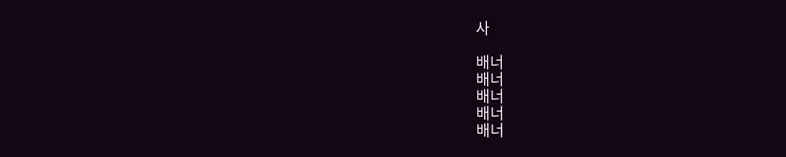사

배너
배너
배너
배너
배너